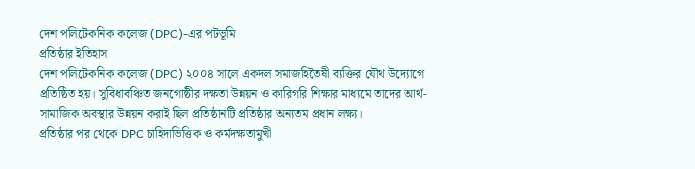দেশ পলিটেকনিক কলেজ (DPC)-এর পটভূমি
প্রতিষ্ঠার ইতিহাস
দেশ পলিটেকনিক কলেজ (DPC) ২০০৪ সালে একদল সমাজহিতৈষী ব্যক্তির যৌথ উদ্যোগে প্রতিষ্ঠিত হয়। সুবিধাবঞ্চিত জনগোষ্ঠীর দক্ষতা উন্নয়ন ও কারিগরি শিক্ষার মাধ্যমে তাদের আর্থ-সামাজিক অবস্থার উন্নয়ন করাই ছিল প্রতিষ্ঠানটি প্রতিষ্ঠার অন্যতম প্রধান লক্ষ্য।
প্রতিষ্ঠার পর থেকে DPC চাহিদাভিত্তিক ও কর্মদক্ষতামুখী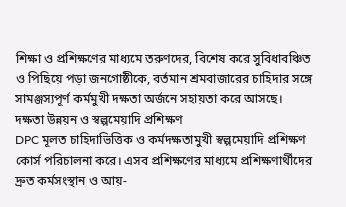শিক্ষা ও প্রশিক্ষণের মাধ্যমে তরুণদের, বিশেষ করে সুবিধাবঞ্চিত ও পিছিয়ে পড়া জনগোষ্ঠীকে, বর্তমান শ্রমবাজারের চাহিদার সঙ্গে সামঞ্জস্যপূর্ণ কর্মমুখী দক্ষতা অর্জনে সহায়তা করে আসছে।
দক্ষতা উন্নয়ন ও স্বল্পমেয়াদি প্রশিক্ষণ
DPC মূলত চাহিদাভিত্তিক ও কর্মদক্ষতামুখী স্বল্পমেয়াদি প্রশিক্ষণ কোর্স পরিচালনা করে। এসব প্রশিক্ষণের মাধ্যমে প্রশিক্ষণার্থীদের দ্রুত কর্মসংস্থান ও আয়-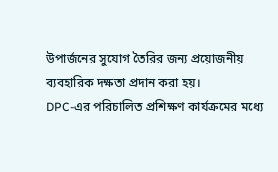উপার্জনের সুযোগ তৈরির জন্য প্রয়োজনীয় ব্যবহারিক দক্ষতা প্রদান করা হয়।
DPC-এর পরিচালিত প্রশিক্ষণ কার্যক্রমের মধ্যে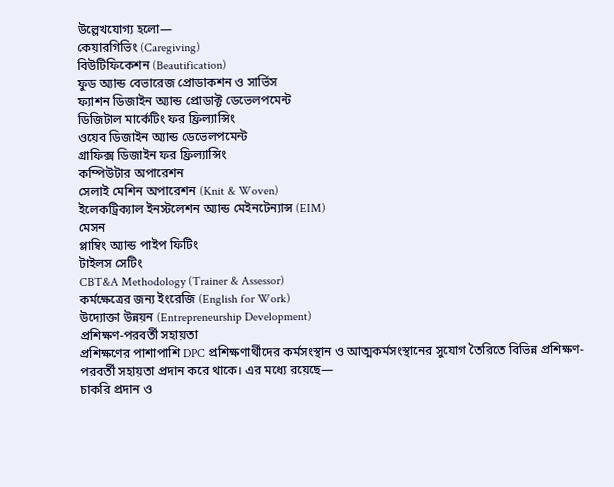উল্লেখযোগ্য হলো—
কেয়ারগিভিং (Caregiving)
বিউটিফিকেশন (Beautification)
ফুড অ্যান্ড বেভারেজ প্রোডাকশন ও সার্ভিস
ফ্যাশন ডিজাইন অ্যান্ড প্রোডাক্ট ডেভেলপমেন্ট
ডিজিটাল মার্কেটিং ফর ফ্রিল্যান্সিং
ওয়েব ডিজাইন অ্যান্ড ডেভেলপমেন্ট
গ্রাফিক্স ডিজাইন ফর ফ্রিল্যান্সিং
কম্পিউটার অপারেশন
সেলাই মেশিন অপারেশন (Knit & Woven)
ইলেকট্রিক্যাল ইনস্টলেশন অ্যান্ড মেইনটেন্যান্স (EIM)
মেসন
প্লাম্বিং অ্যান্ড পাইপ ফিটিং
টাইলস সেটিং
CBT&A Methodology (Trainer & Assessor)
কর্মক্ষেত্রের জন্য ইংরেজি (English for Work)
উদ্যোক্তা উন্নয়ন (Entrepreneurship Development)
প্রশিক্ষণ-পরবর্তী সহায়তা
প্রশিক্ষণের পাশাপাশি DPC প্রশিক্ষণার্থীদের কর্মসংস্থান ও আত্মকর্মসংস্থানের সুযোগ তৈরিতে বিভিন্ন প্রশিক্ষণ-পরবর্তী সহায়তা প্রদান করে থাকে। এর মধ্যে রয়েছে—
চাকরি প্রদান ও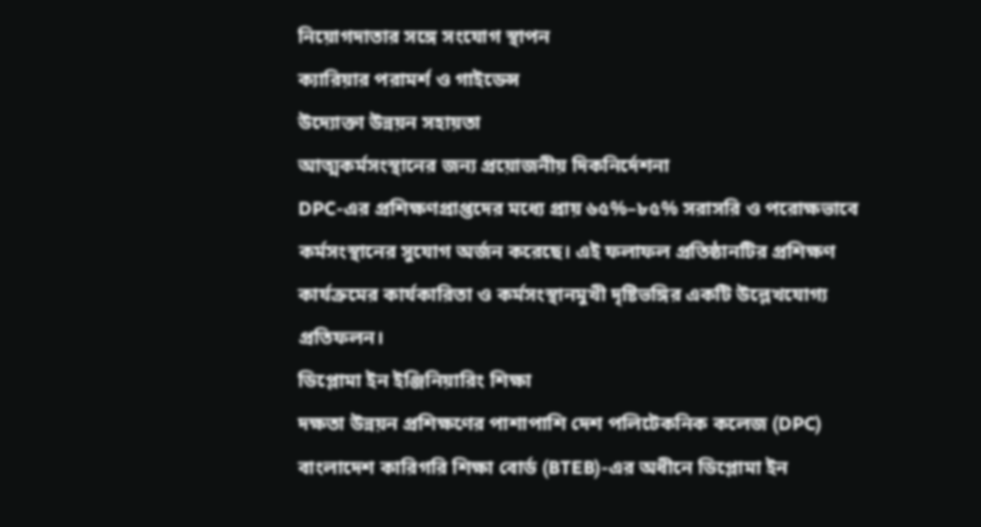নিয়োগদাতার সঙ্গে সংযোগ স্থাপন
ক্যারিয়ার পরামর্শ ও গাইডেন্স
উদ্যোক্তা উন্নয়ন সহায়তা
আত্মকর্মসংস্থানের জন্য প্রয়োজনীয় দিকনির্দেশনা
DPC-এর প্রশিক্ষণপ্রাপ্তদের মধ্যে প্রায় ৬৫%–৮৫% সরাসরি ও পরোক্ষভাবে কর্মসংস্থানের সুযোগ অর্জন করেছে। এই ফলাফল প্রতিষ্ঠানটির প্রশিক্ষণ কার্যক্রমের কার্যকারিতা ও কর্মসংস্থানমুখী দৃষ্টিভঙ্গির একটি উল্লেখযোগ্য প্রতিফলন।
ডিপ্লোমা ইন ইঞ্জিনিয়ারিং শিক্ষা
দক্ষতা উন্নয়ন প্রশিক্ষণের পাশাপাশি দেশ পলিটেকনিক কলেজ (DPC) বাংলাদেশ কারিগরি শিক্ষা বোর্ড (BTEB)-এর অধীনে ডিপ্লোমা ইন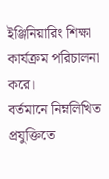ইঞ্জিনিয়ারিং শিক্ষা কার্যক্রম পরিচালনা করে।
বর্তমানে নিম্নলিখিত প্রযুক্তিতে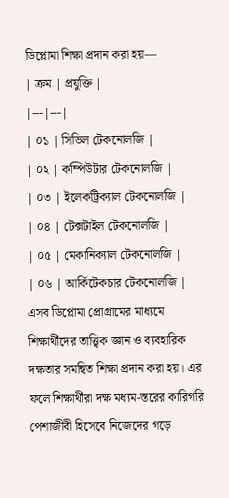ডিপ্লোমা শিক্ষা প্রদান করা হয়—
| ক্রম | প্রযুক্তি |
|---|---|
| ০১ | সিভিল টেকনোলজি |
| ০২ | কম্পিউটার টেকনোলজি |
| ০৩ | ইলেকট্রিক্যাল টেকনোলজি |
| ০৪ | টেক্সটাইল টেকনোলজি |
| ০৫ | মেকানিক্যাল টেকনোলজি |
| ০৬ | আর্কিটেকচার টেকনোলজি |
এসব ডিপ্লোমা প্রোগ্রামের মাধ্যমে শিক্ষার্থীদের তাত্ত্বিক জ্ঞান ও ব্যবহারিক দক্ষতার সমন্বিত শিক্ষা প্রদান করা হয়। এর ফলে শিক্ষার্থীরা দক্ষ মধ্যম-স্তরের কারিগরি পেশাজীবী হিসেবে নিজেদের গড়ে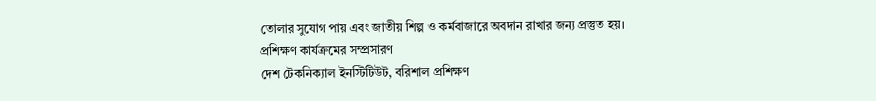তোলার সুযোগ পায় এবং জাতীয় শিল্প ও কর্মবাজারে অবদান রাখার জন্য প্রস্তুত হয়।
প্রশিক্ষণ কার্যক্রমের সম্প্রসারণ
দেশ টেকনিক্যাল ইনস্টিটিউট, বরিশাল প্রশিক্ষণ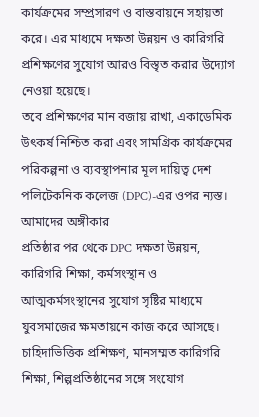কার্যক্রমের সম্প্রসারণ ও বাস্তবায়নে সহায়তা করে। এর মাধ্যমে দক্ষতা উন্নয়ন ও কারিগরি প্রশিক্ষণের সুযোগ আরও বিস্তৃত করার উদ্যোগ নেওয়া হয়েছে।
তবে প্রশিক্ষণের মান বজায় রাখা, একাডেমিক উৎকর্ষ নিশ্চিত করা এবং সামগ্রিক কার্যক্রমের পরিকল্পনা ও ব্যবস্থাপনার মূল দায়িত্ব দেশ পলিটেকনিক কলেজ (DPC)-এর ওপর ন্যস্ত।
আমাদের অঙ্গীকার
প্রতিষ্ঠার পর থেকে DPC দক্ষতা উন্নয়ন, কারিগরি শিক্ষা, কর্মসংস্থান ও আত্মকর্মসংস্থানের সুযোগ সৃষ্টির মাধ্যমে যুবসমাজের ক্ষমতায়নে কাজ করে আসছে। চাহিদাভিত্তিক প্রশিক্ষণ, মানসম্মত কারিগরি শিক্ষা, শিল্পপ্রতিষ্ঠানের সঙ্গে সংযোগ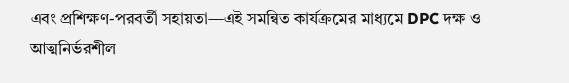এবং প্রশিক্ষণ-পরবর্তী সহায়তা—এই সমন্বিত কার্যক্রমের মাধ্যমে DPC দক্ষ ও আত্মনির্ভরশীল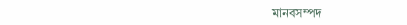মানবসম্পদ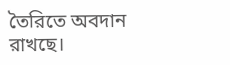তৈরিতে অবদান রাখছে।